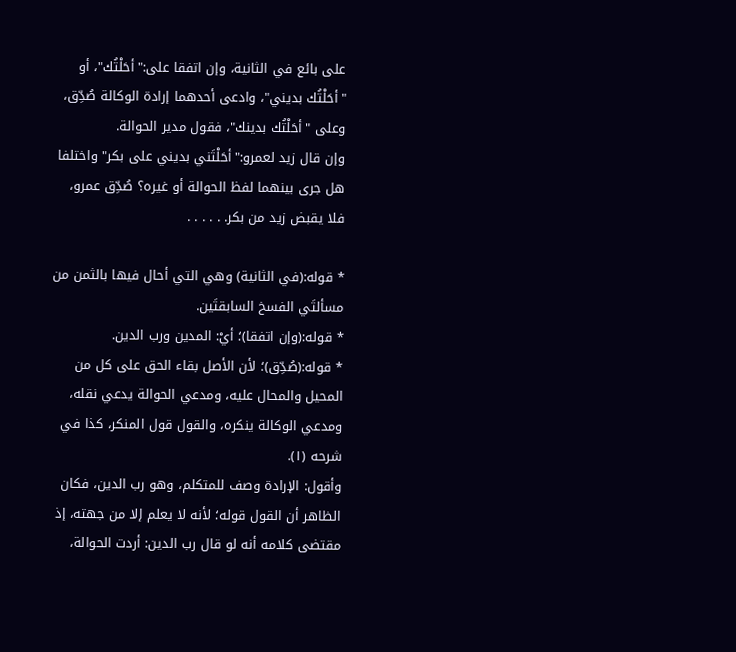على بائع في الثانية، وإن اتفقا على:"أحَلْتُك"، أو "أحَلْتُك بديني"، وادعى أحدهما إرادة الوكالة صُدِّق، وعلى "أحَلْتُك بدينك"، فقول مدير الحوالة.
وإن قال زيد لعمرو:"أحَلْتَني بديني على بكر" واختلفا هل جرى بينهما لفظ الحوالة أو غيره؟ صُدِّق عمرو، فلا يقبض زيد من بكر. . . . . .

* قوله:(في الثانية) وهي التي أحال فيها بالثمن من مسألتَي الفسخ السابقتَين.
* قوله:(وإن اتفقا)؛ أيْ: المدين ورب الدين.
* قوله:(صُدِّق)؛ لأن الأصل بقاء الحق على كل من المحيل والمحال عليه، ومدعي الحوالة يدعي نقله، ومدعي الوكالة ينكره، والقول قول المنكر، كذا في شرحه (١).
وأقول: الإرادة وصف للمتكلم، وهو رب الدين، فكان الظاهر أن القول قوله؛ لأنه لا يعلم إلا من جهته، إذ مقتضى كلامه أنه لو قال رب الدين: أردت الحوالة،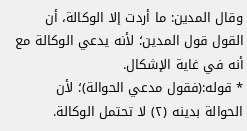وقال المدين: ما أردت إلا الوكالة، أن القول قول المدين؛ لأنه يدعي الوكالة مع أنه في غاية الإشكال.
* قوله:(فقول مدعي الحوالة)؛ لأن الحوالة بدينه (٢) لا تحتمل الوكالة.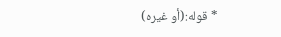* قوله:(أو غيره)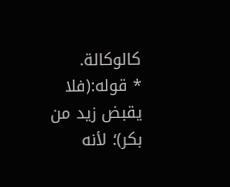كالوكالة.
* قوله:(فلا يقبض زيد من بكر)؛ لأنه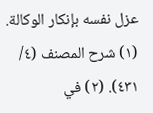عزل نفسه بإنكار الوكالة.
(١) شرح المصنف (٤/ ٤٣١). (٢) في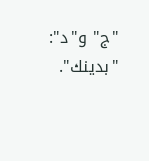"ج" و"د": "بدينك".